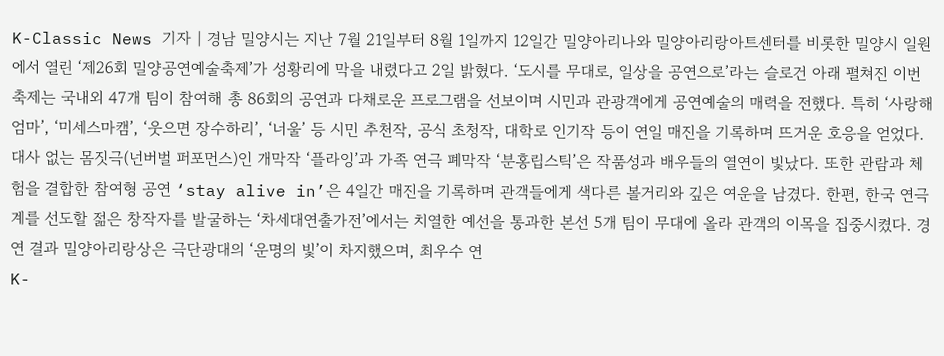K-Classic News 기자 | 경남 밀양시는 지난 7월 21일부터 8월 1일까지 12일간 밀양아리나와 밀양아리랑아트센터를 비롯한 밀양시 일원에서 열린 ‘제26회 밀양공연예술축제’가 성황리에 막을 내렸다고 2일 밝혔다. ‘도시를 무대로, 일상을 공연으로’라는 슬로건 아래 펼쳐진 이번 축제는 국내외 47개 팀이 참여해 총 86회의 공연과 다채로운 프로그램을 선보이며 시민과 관광객에게 공연예술의 매력을 전했다. 특히 ‘사랑해 엄마’, ‘미세스마캠’, ‘웃으면 장수하리’, ‘너울’ 등 시민 추천작, 공식 초청작, 대학로 인기작 등이 연일 매진을 기록하며 뜨거운 호응을 얻었다. 대사 없는 몸짓극(넌버벌 퍼포먼스)인 개막작 ‘플라잉’과 가족 연극 폐막작 ‘분홍립스틱’은 작품성과 배우들의 열연이 빛났다. 또한 관람과 체험을 결합한 참여형 공연 ‘stay alive in’은 4일간 매진을 기록하며 관객들에게 색다른 볼거리와 깊은 여운을 남겼다. 한편, 한국 연극계를 선도할 젊은 창작자를 발굴하는 ‘차세대연출가전’에서는 치열한 예선을 통과한 본선 5개 팀이 무대에 올라 관객의 이목을 집중시켰다. 경연 결과 밀양아리랑상은 극단광대의 ‘운명의 빛’이 차지했으며, 최우수 연
K-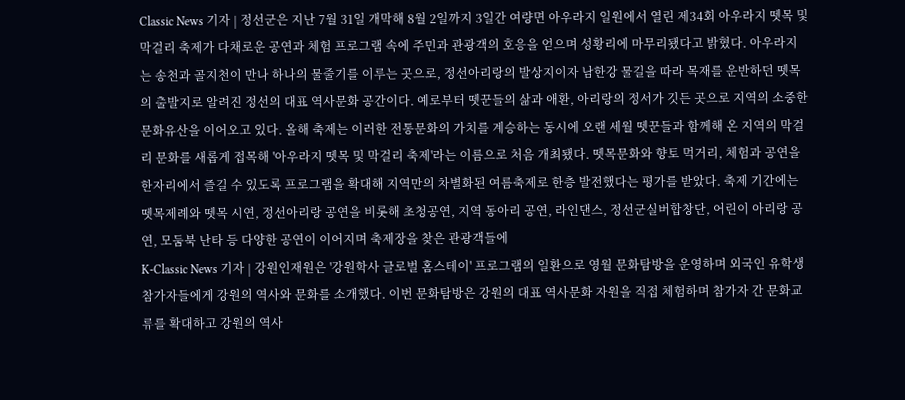Classic News 기자 | 정선군은 지난 7월 31일 개막해 8월 2일까지 3일간 여량면 아우라지 일원에서 열린 제34회 아우라지 뗏목 및 막걸리 축제가 다채로운 공연과 체험 프로그램 속에 주민과 관광객의 호응을 얻으며 성황리에 마무리됐다고 밝혔다. 아우라지는 송천과 골지천이 만나 하나의 물줄기를 이루는 곳으로, 정선아리랑의 발상지이자 남한강 물길을 따라 목재를 운반하던 뗏목의 출발지로 알려진 정선의 대표 역사문화 공간이다. 예로부터 뗏꾼들의 삶과 애환, 아리랑의 정서가 깃든 곳으로 지역의 소중한 문화유산을 이어오고 있다. 올해 축제는 이러한 전통문화의 가치를 계승하는 동시에 오랜 세월 뗏꾼들과 함께해 온 지역의 막걸리 문화를 새롭게 접목해 '아우라지 뗏목 및 막걸리 축제'라는 이름으로 처음 개최됐다. 뗏목문화와 향토 먹거리, 체험과 공연을 한자리에서 즐길 수 있도록 프로그램을 확대해 지역만의 차별화된 여름축제로 한층 발전했다는 평가를 받았다. 축제 기간에는 뗏목제례와 뗏목 시연, 정선아리랑 공연을 비롯해 초청공연, 지역 동아리 공연, 라인댄스, 정선군실버합창단, 어린이 아리랑 공연, 모둠북 난타 등 다양한 공연이 이어지며 축제장을 찾은 관광객들에
K-Classic News 기자 | 강원인재원은 '강원학사 글로벌 홈스테이' 프로그램의 일환으로 영월 문화탐방을 운영하며 외국인 유학생 참가자들에게 강원의 역사와 문화를 소개했다. 이번 문화탐방은 강원의 대표 역사문화 자원을 직접 체험하며 참가자 간 문화교류를 확대하고 강원의 역사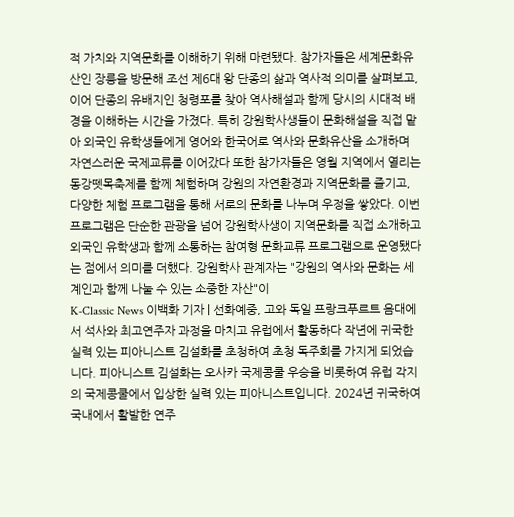적 가치와 지역문화를 이해하기 위해 마련됐다. 참가자들은 세계문화유산인 장릉을 방문해 조선 제6대 왕 단종의 삶과 역사적 의미를 살펴보고, 이어 단종의 유배지인 청령포를 찾아 역사해설과 함께 당시의 시대적 배경을 이해하는 시간을 가졌다. 특히 강원학사생들이 문화해설을 직접 맡아 외국인 유학생들에게 영어와 한국어로 역사와 문화유산을 소개하며 자연스러운 국제교류를 이어갔다 또한 참가자들은 영월 지역에서 열리는 동강뗏목축제를 함께 체험하며 강원의 자연환경과 지역문화를 즐기고, 다양한 체험 프로그램을 통해 서로의 문화를 나누며 우정을 쌓았다. 이번 프로그램은 단순한 관광을 넘어 강원학사생이 지역문화를 직접 소개하고 외국인 유학생과 함께 소통하는 참여형 문화교류 프로그램으로 운영됐다는 점에서 의미를 더했다. 강원학사 관계자는 "강원의 역사와 문화는 세계인과 함께 나눌 수 있는 소중한 자산"이
K-Classic News 이백화 기자 | 선화예중, 고와 독일 프랑크푸르트 음대에서 석사와 최고연주자 과정을 마치고 유럽에서 활동하다 작년에 귀국한 실력 있는 피아니스트 김설화를 초청하여 초청 독주회를 가지게 되었습니다. 피아니스트 김설화는 오사카 국제콩쿨 우승을 비롯하여 유럽 각지의 국제콩쿨에서 입상한 실력 있는 피아니스트입니다. 2024년 귀국하여 국내에서 활발한 연주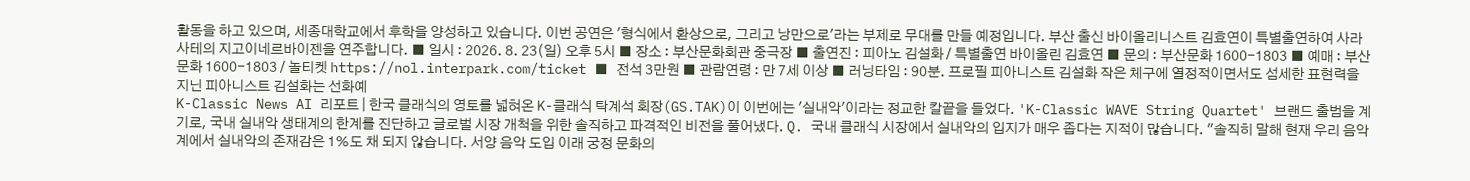활동을 하고 있으며, 세종대학교에서 후학을 양성하고 있습니다. 이번 공연은 '형식에서 환상으로, 그리고 낭만으로'라는 부제로 무대를 만들 예정입니다. 부산 출신 바이올리니스트 김효연이 특별출연하여 사라사테의 지고이네르바이젠을 연주합니다. ■ 일시 : 2026. 8. 23(일) 오후 5시 ■ 장소 : 부산문화회관 중극장 ■ 출연진 : 피아노 김설화 / 특별출연 바이올린 김효연 ■ 문의 : 부산문화 1600-1803 ■ 예매 : 부산문화 1600-1803 / 놀티켓 https://nol.interpark.com/ticket ■ 전석 3만원 ■ 관람연령 : 만 7세 이상 ■ 러닝타임 : 90분. 프로필 피아니스트 김설화 작은 체구에 열정적이면서도 섬세한 표현력을 지닌 피아니스트 김설화는 선화예
K-Classic News AI 리포트 | 한국 클래식의 영토를 넓혀온 K-클래식 탁계석 회장(GS.TAK)이 이번에는 '실내악'이라는 정교한 칼끝을 들었다. 'K-Classic WAVE String Quartet' 브랜드 출범을 계기로, 국내 실내악 생태계의 한계를 진단하고 글로벌 시장 개척을 위한 솔직하고 파격적인 비전을 풀어냈다. Q. 국내 클래식 시장에서 실내악의 입지가 매우 좁다는 지적이 많습니다. "솔직히 말해 현재 우리 음악계에서 실내악의 존재감은 1%도 채 되지 않습니다. 서양 음악 도입 이래 궁정 문화의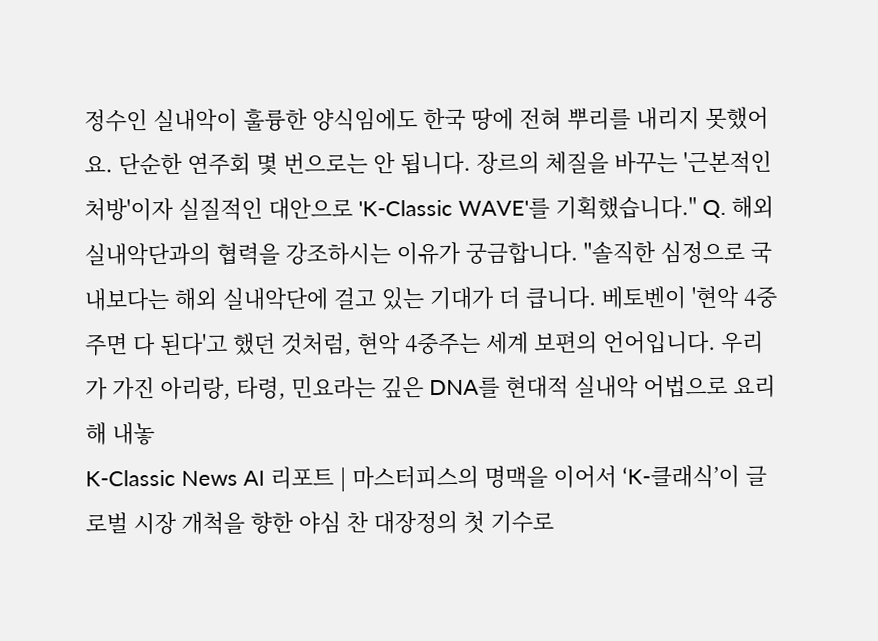정수인 실내악이 훌륭한 양식임에도 한국 땅에 전혀 뿌리를 내리지 못했어요. 단순한 연주회 몇 번으로는 안 됩니다. 장르의 체질을 바꾸는 '근본적인 처방'이자 실질적인 대안으로 'K-Classic WAVE'를 기획했습니다." Q. 해외 실내악단과의 협력을 강조하시는 이유가 궁금합니다. "솔직한 심정으로 국내보다는 해외 실내악단에 걸고 있는 기대가 더 큽니다. 베토벤이 '현악 4중주면 다 된다'고 했던 것처럼, 현악 4중주는 세계 보편의 언어입니다. 우리가 가진 아리랑, 타령, 민요라는 깊은 DNA를 현대적 실내악 어법으로 요리해 내놓
K-Classic News AI 리포트 | 마스터피스의 명맥을 이어서 ‘K-클래식’이 글로벌 시장 개척을 향한 야심 찬 대장정의 첫 기수로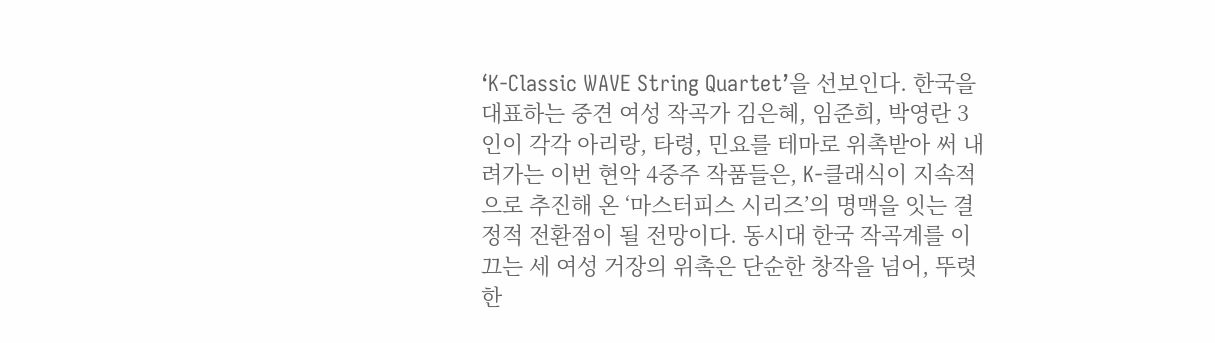‘K-Classic WAVE String Quartet’을 선보인다. 한국을 대표하는 중견 여성 작곡가 김은혜, 임준희, 박영란 3인이 각각 아리랑, 타령, 민요를 테마로 위촉받아 써 내려가는 이번 현악 4중주 작품들은, K-클래식이 지속적으로 추진해 온 ‘마스터피스 시리즈’의 명맥을 잇는 결정적 전환점이 될 전망이다. 동시대 한국 작곡계를 이끄는 세 여성 거장의 위촉은 단순한 창작을 넘어, 뚜렷한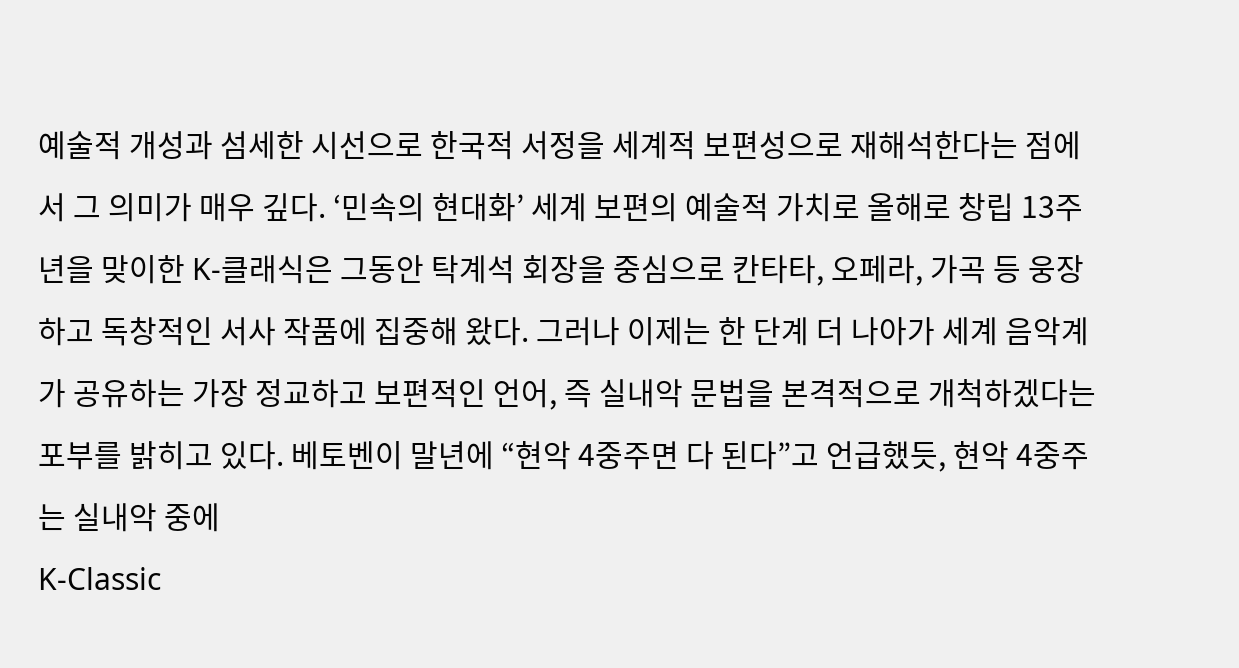예술적 개성과 섬세한 시선으로 한국적 서정을 세계적 보편성으로 재해석한다는 점에서 그 의미가 매우 깊다. ‘민속의 현대화’ 세계 보편의 예술적 가치로 올해로 창립 13주년을 맞이한 K-클래식은 그동안 탁계석 회장을 중심으로 칸타타, 오페라, 가곡 등 웅장하고 독창적인 서사 작품에 집중해 왔다. 그러나 이제는 한 단계 더 나아가 세계 음악계가 공유하는 가장 정교하고 보편적인 언어, 즉 실내악 문법을 본격적으로 개척하겠다는 포부를 밝히고 있다. 베토벤이 말년에 “현악 4중주면 다 된다”고 언급했듯, 현악 4중주는 실내악 중에
K-Classic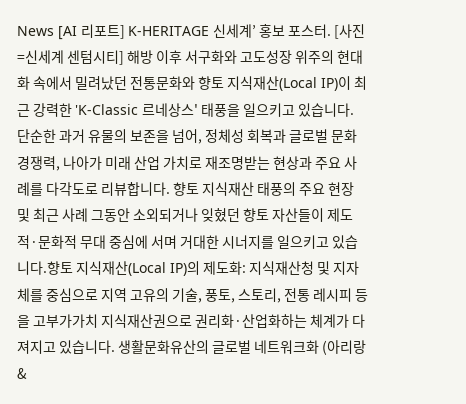News [AI 리포트] K-HERITAGE 신세계’ 홍보 포스터. [사진=신세계 센텀시티] 해방 이후 서구화와 고도성장 위주의 현대화 속에서 밀려났던 전통문화와 향토 지식재산(Local IP)이 최근 강력한 'K-Classic 르네상스' 태풍을 일으키고 있습니다. 단순한 과거 유물의 보존을 넘어, 정체성 회복과 글로벌 문화 경쟁력, 나아가 미래 산업 가치로 재조명받는 현상과 주요 사례를 다각도로 리뷰합니다. 향토 지식재산 태풍의 주요 현장 및 최근 사례 그동안 소외되거나 잊혔던 향토 자산들이 제도적·문화적 무대 중심에 서며 거대한 시너지를 일으키고 있습니다.향토 지식재산(Local IP)의 제도화: 지식재산청 및 지자체를 중심으로 지역 고유의 기술, 풍토, 스토리, 전통 레시피 등을 고부가가치 지식재산권으로 권리화·산업화하는 체계가 다져지고 있습니다. 생활문화유산의 글로벌 네트워크화 (아리랑 &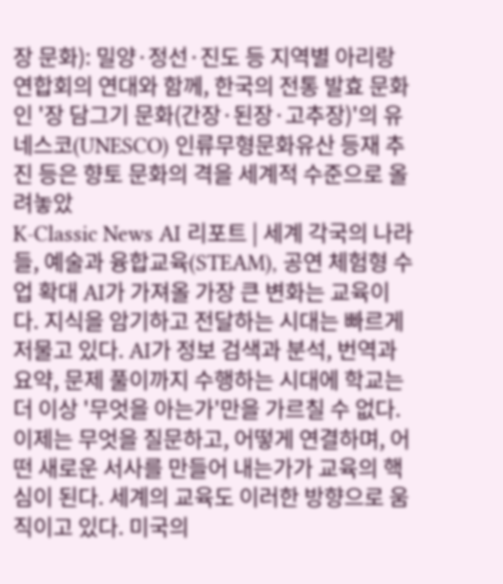장 문화): 밀양·정선·진도 등 지역별 아리랑 연합회의 연대와 함께, 한국의 전통 발효 문화인 '장 담그기 문화(간장·된장·고추장)'의 유네스코(UNESCO) 인류무형문화유산 등재 추진 등은 향토 문화의 격을 세계적 수준으로 올려놓았
K-Classic News AI 리포트 | 세계 각국의 나라들, 예술과 융합교육(STEAM), 공연 체험형 수업 확대 AI가 가져올 가장 큰 변화는 교육이다. 지식을 암기하고 전달하는 시대는 빠르게 저물고 있다. AI가 정보 검색과 분석, 번역과 요약, 문제 풀이까지 수행하는 시대에 학교는 더 이상 '무엇을 아는가'만을 가르칠 수 없다. 이제는 무엇을 질문하고, 어떻게 연결하며, 어떤 새로운 서사를 만들어 내는가가 교육의 핵심이 된다. 세계의 교육도 이러한 방향으로 움직이고 있다. 미국의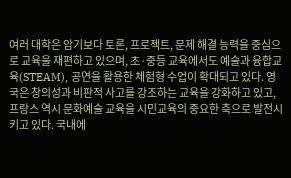여러 대학은 암기보다 토론, 프로젝트, 문제 해결 능력을 중심으로 교육을 재편하고 있으며, 초·중등 교육에서도 예술과 융합교육(STEAM), 공연을 활용한 체험형 수업이 확대되고 있다. 영국은 창의성과 비판적 사고를 강조하는 교육을 강화하고 있고, 프랑스 역시 문화예술 교육을 시민교육의 중요한 축으로 발전시키고 있다. 국내에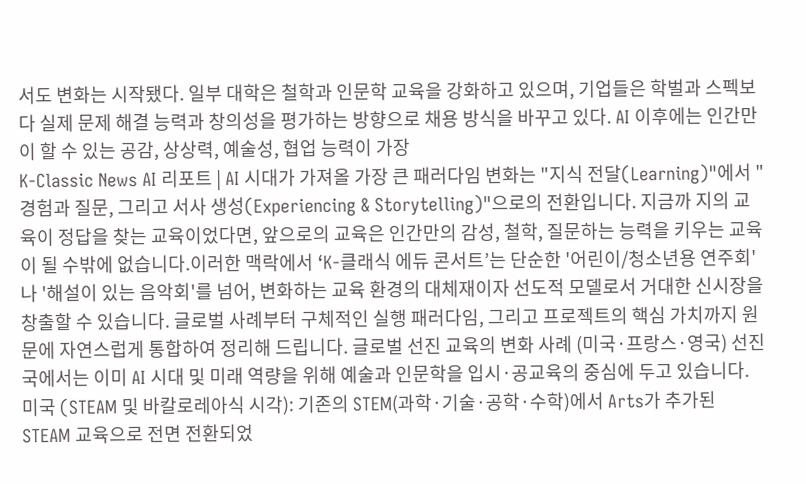서도 변화는 시작됐다. 일부 대학은 철학과 인문학 교육을 강화하고 있으며, 기업들은 학벌과 스펙보다 실제 문제 해결 능력과 창의성을 평가하는 방향으로 채용 방식을 바꾸고 있다. AI 이후에는 인간만이 할 수 있는 공감, 상상력, 예술성, 협업 능력이 가장
K-Classic News AI 리포트 | AI 시대가 가져올 가장 큰 패러다임 변화는 "지식 전달(Learning)"에서 "경험과 질문, 그리고 서사 생성(Experiencing & Storytelling)"으로의 전환입니다. 지금까 지의 교육이 정답을 찾는 교육이었다면, 앞으로의 교육은 인간만의 감성, 철학, 질문하는 능력을 키우는 교육이 될 수밖에 없습니다.이러한 맥락에서 ‘K-클래식 에듀 콘서트’는 단순한 '어린이/청소년용 연주회'나 '해설이 있는 음악회'를 넘어, 변화하는 교육 환경의 대체재이자 선도적 모델로서 거대한 신시장을 창출할 수 있습니다. 글로벌 사례부터 구체적인 실행 패러다임, 그리고 프로젝트의 핵심 가치까지 원문에 자연스럽게 통합하여 정리해 드립니다. 글로벌 선진 교육의 변화 사례 (미국·프랑스·영국) 선진국에서는 이미 AI 시대 및 미래 역량을 위해 예술과 인문학을 입시·공교육의 중심에 두고 있습니다. 미국 (STEAM 및 바칼로레아식 시각): 기존의 STEM(과학·기술·공학·수학)에서 Arts가 추가된 STEAM 교육으로 전면 전환되었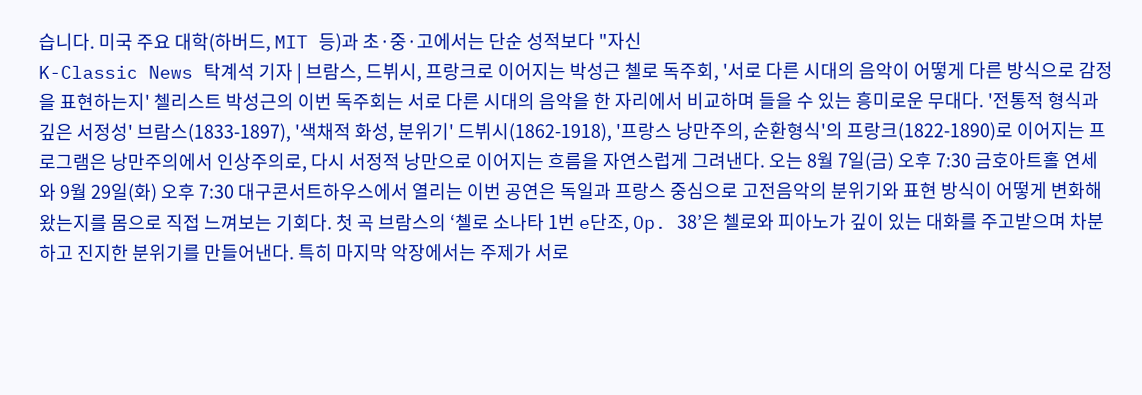습니다. 미국 주요 대학(하버드, MIT 등)과 초·중·고에서는 단순 성적보다 "자신
K-Classic News 탁계석 기자 | 브람스, 드뷔시, 프랑크로 이어지는 박성근 첼로 독주회, '서로 다른 시대의 음악이 어떻게 다른 방식으로 감정을 표현하는지' 첼리스트 박성근의 이번 독주회는 서로 다른 시대의 음악을 한 자리에서 비교하며 들을 수 있는 흥미로운 무대다. '전통적 형식과 깊은 서정성' 브람스(1833-1897), '색채적 화성, 분위기' 드뷔시(1862-1918), '프랑스 낭만주의, 순환형식'의 프랑크(1822-1890)로 이어지는 프로그램은 낭만주의에서 인상주의로, 다시 서정적 낭만으로 이어지는 흐름을 자연스럽게 그려낸다. 오는 8월 7일(금) 오후 7:30 금호아트홀 연세와 9월 29일(화) 오후 7:30 대구콘서트하우스에서 열리는 이번 공연은 독일과 프랑스 중심으로 고전음악의 분위기와 표현 방식이 어떻게 변화해 왔는지를 몸으로 직접 느껴보는 기회다. 첫 곡 브람스의 ‘첼로 소나타 1번 e단조, Op. 38’은 첼로와 피아노가 깊이 있는 대화를 주고받으며 차분하고 진지한 분위기를 만들어낸다. 특히 마지막 악장에서는 주제가 서로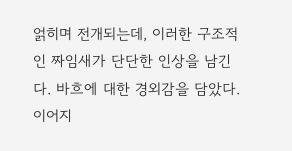얽히며 전개되는데, 이러한 구조적인 짜임새가 단단한 인상을 남긴다. 바흐에 대한 경외감을 담았다. 이어지